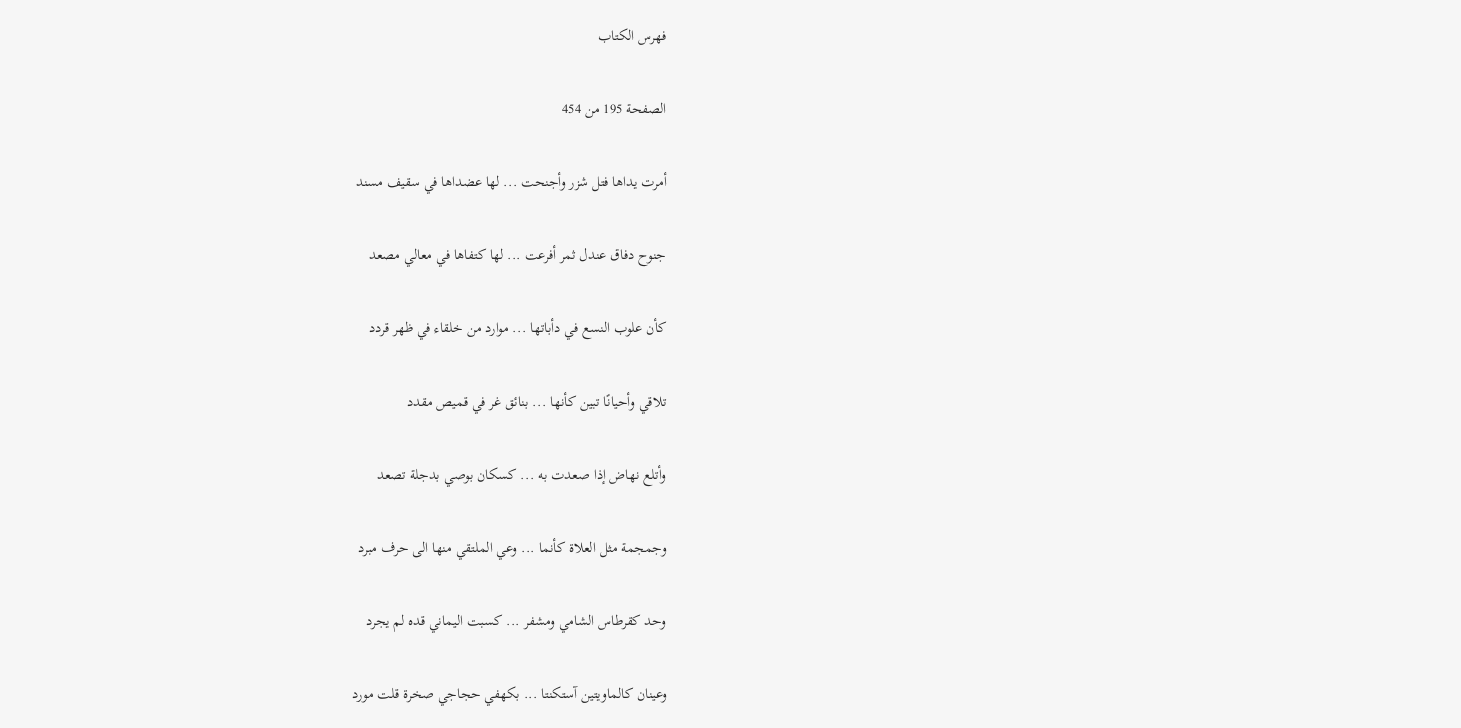فهرس الكتاب

الصفحة 195 من 454

أمرت يداها فتل شزر وأجنحت ... لها عضداها في سقيف مسند

جنوح دفاق عندل ثمر أفرعت ... لها كتفاها في معالي مصعد

كأن علوب النسع في دأباتها ... موارد من خلقاء في ظهر قردد

تلاقي وأحيانًا تبين كأنها ... بنائق غر في قميص مقدد

وأتلع نهاض إذا صعدت به ... كسكان بوصي بدجلة تصعد

وجمجمة مثل العلاة كأنما ... وعي الملتقي منها الى حرف مبرد

وحد كقرطاس الشامي ومشفر ... كسبت اليماني قده لم يجرد

وعينان كالماويتين آستكنتا ... بكهفي حجاجي صخرة قلت مورد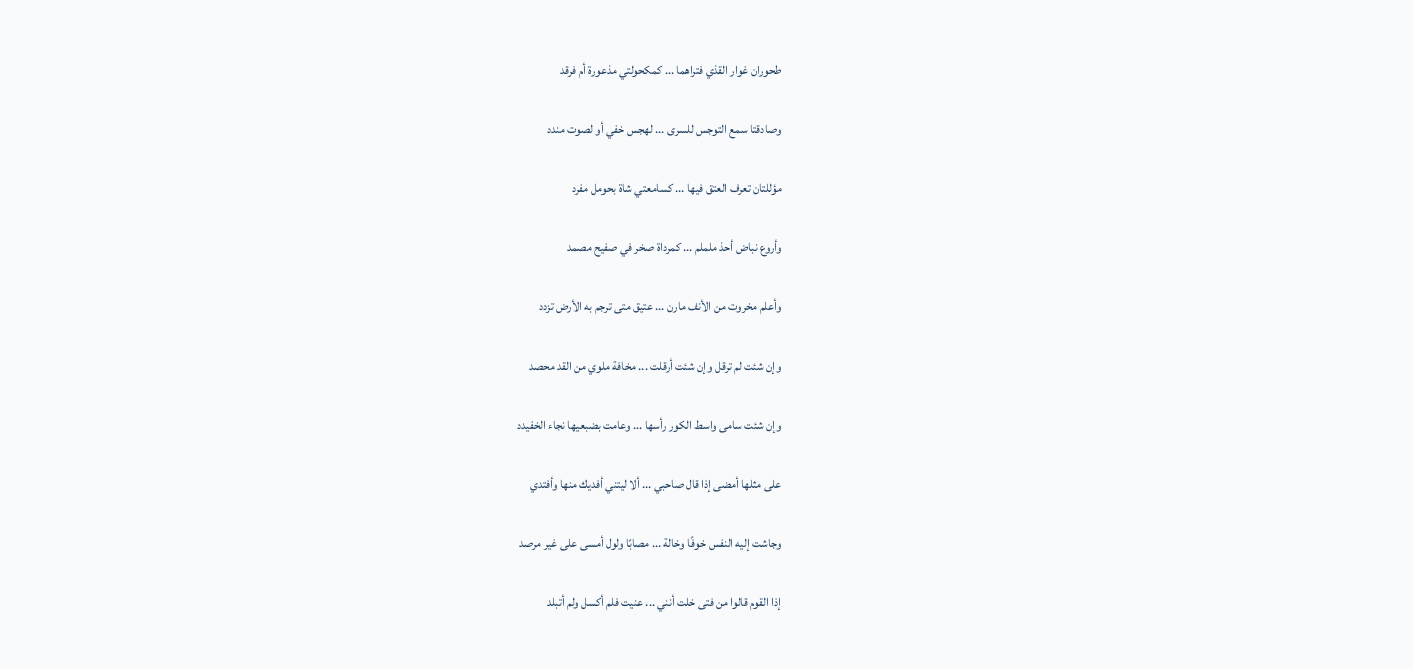طحوران غوار القذي فتراهما ... كمكحولتي مذعورة أم فرقد

وصادقتا سمع التوجس للسرى ... لهجس خفي أو لصوت مندد

مؤللتان تعرف العتق فيها ... كسامعتي شاة بحومل مفرد

وأروع نباض أحذ ململم ... كمرداة صخر في صفيح مصمد

وأعلم مخروت من الأنف مارن ... عتيق متى ترجم به الأرض تزدد

وإن شئت لم ترقل وإن شئت أرقلت ... مخافة ملوي من القد محصد

وإن شئت سامى واسط الكور رأسها ... وعامت بضبعيها نجاء الخفيدد

على مثلها أمضى إذا قال صاحبي ... ألا ليتني أفديك منها وأفتدي

وجاشت إليه النفس خوفًا وخالة ... مصابًا ولول أمسى على غير مرصد

إذا القوم قالوا من فتى خلت أنني ... عنيت فلم أكسل ولم أتبلد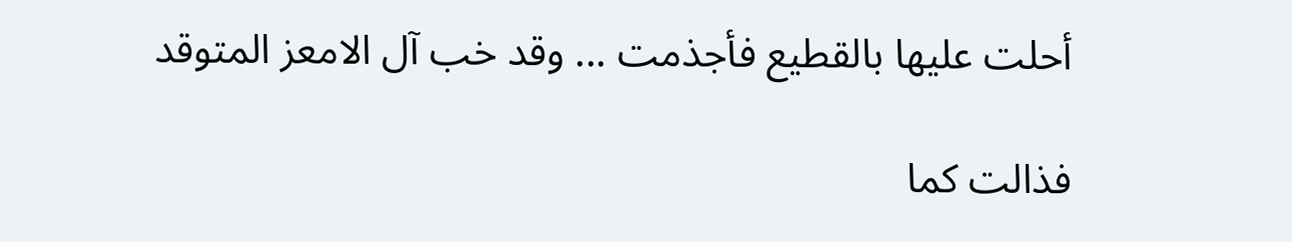أحلت عليها بالقطيع فأجذمت ... وقد خب آل الامعز المتوقد

فذالت كما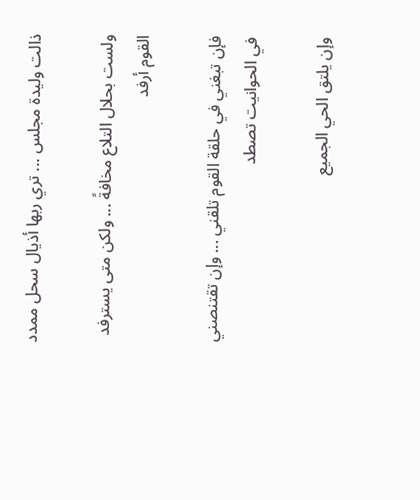ذالت وليدة مجلس ... تري ربها أذيال سحل ممدد

ولست بحلال التلاع مخافةً ... ولكن متى يسترفد القوم أرفد

فإن تبغني في حلقة القوم تلقني ... وإن تقتنصني في الحوانيت تصطد

وإن يلتق الحي الجميع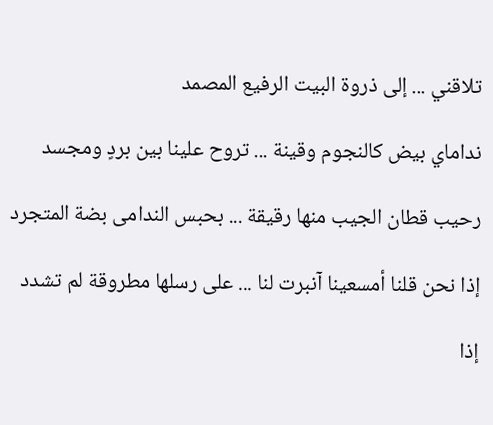تلاقني ... إلى ذروة البيت الرفيع المصمد

نداماي بيض كالنجوم وقينة ... تروح علينا بين بردٍ ومجسد

رحيب قطان الجيب منها رقيقة ... بحبس الندامى بضة المتجرد

إذا نحن قلنا أمسعينا آنبرت لنا ... على رسلها مطروقة لم تشدد

إذا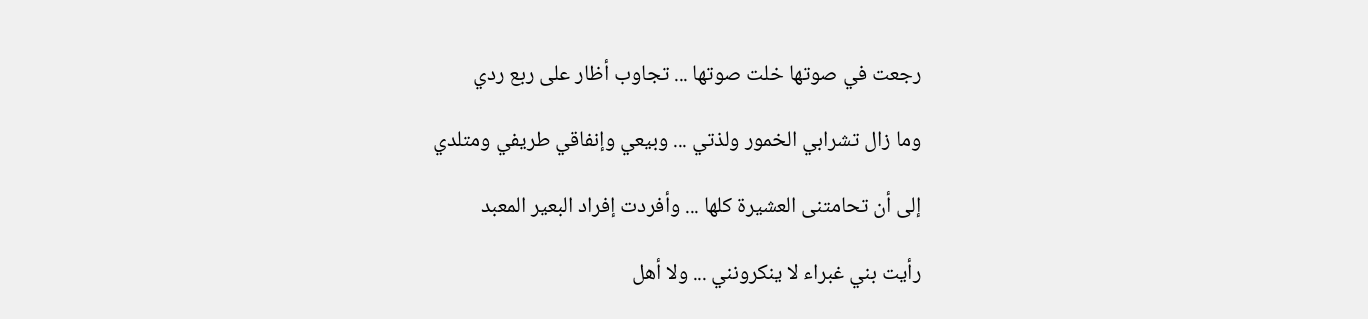رجعت في صوتها خلت صوتها ... تجاوب أظار على ربع ردي

وما زال تشرابي الخمور ولذتي ... وبيعي وإنفاقي طريفي ومتلدي

إلى أن تحامتنى العشيرة كلها ... وأفردت إفراد البعير المعبد

رأيت بني غبراء لا ينكرونني ... ولا أهل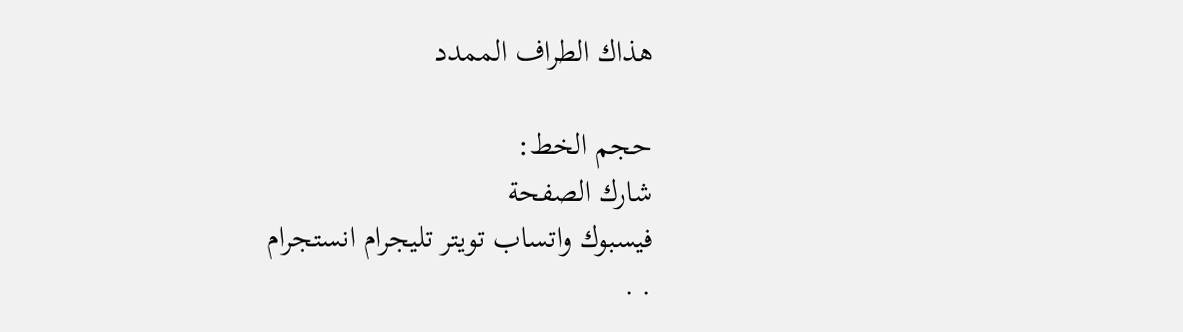هذاك الطراف الممدد

حجم الخط:
شارك الصفحة
فيسبوك واتساب تويتر تليجرام انستجرام
. .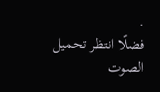.
فضلًا انتظر تحميل الصوت